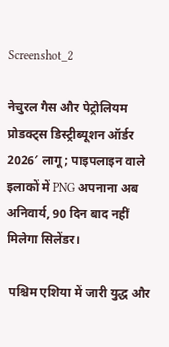Screenshot_2

नेचुरल गैस और पेट्रोलियम प्रोडक्ट्स डिस्ट्रीब्यूशन ऑर्डर 2026′ लागू; पाइपलाइन वाले इलाकों में PNG अपनाना अब अनिवार्य, 90 दिन बाद नहीं मिलेगा सिलेंडर।

 पश्चिम एशिया में जारी युद्ध और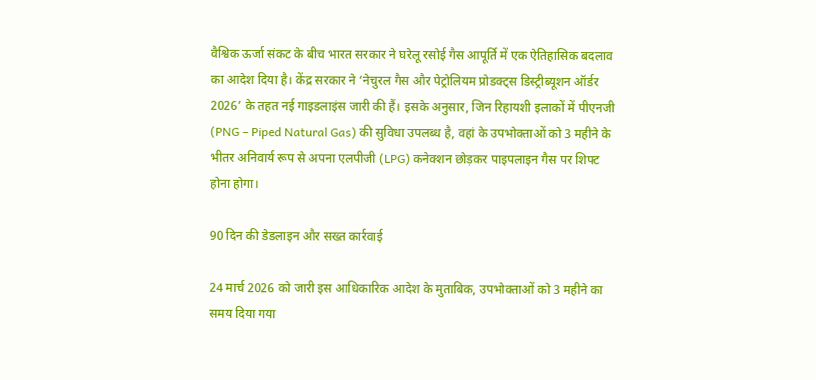वैश्विक ऊर्जा संकट के बीच भारत सरकार ने घरेलू रसोई गैस आपूर्ति में एक ऐतिहासिक बदलाव का आदेश दिया है। केंद्र सरकार ने ‘नेचुरल गैस और पेट्रोलियम प्रोडक्ट्स डिस्ट्रीब्यूशन ऑर्डर 2026’ के तहत नई गाइडलाइंस जारी की हैं। इसके अनुसार, जिन रिहायशी इलाकों में पीएनजी (PNG – Piped Natural Gas) की सुविधा उपलब्ध है, वहां के उपभोक्ताओं को 3 महीने के भीतर अनिवार्य रूप से अपना एलपीजी (LPG) कनेक्शन छोड़कर पाइपलाइन गैस पर शिफ्ट होना होगा।

90 दिन की डेडलाइन और सख्त कार्रवाई

24 मार्च 2026 को जारी इस आधिकारिक आदेश के मुताबिक, उपभोक्ताओं को 3 महीने का समय दिया गया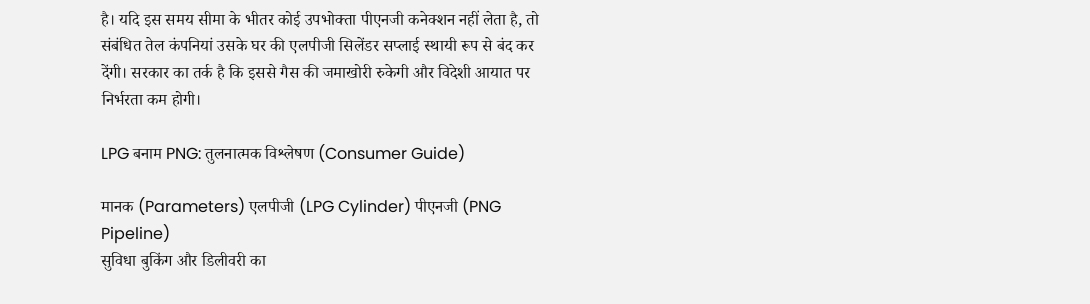है। यदि इस समय सीमा के भीतर कोई उपभोक्ता पीएनजी कनेक्शन नहीं लेता है, तो संबंधित तेल कंपनियां उसके घर की एलपीजी सिलेंडर सप्लाई स्थायी रूप से बंद कर देंगी। सरकार का तर्क है कि इससे गैस की जमाखोरी रुकेगी और विदेशी आयात पर निर्भरता कम होगी।

LPG बनाम PNG: तुलनात्मक विश्लेषण (Consumer Guide)

मानक (Parameters) एलपीजी (LPG Cylinder) पीएनजी (PNG Pipeline)
सुविधा बुकिंग और डिलीवरी का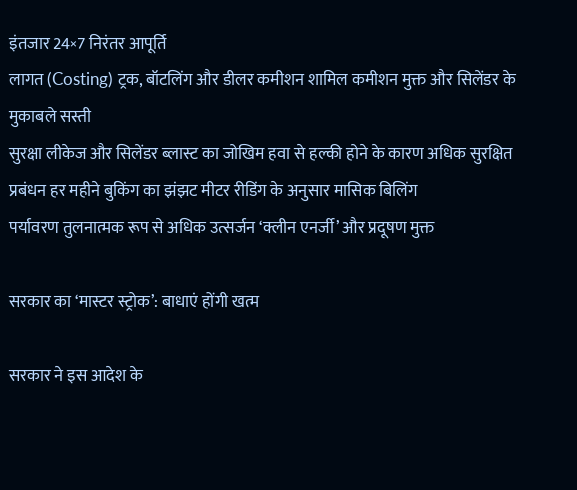इंतजार 24×7 निरंतर आपूर्ति
लागत (Costing) ट्रक, बॉटलिंग और डीलर कमीशन शामिल कमीशन मुक्त और सिलेंडर के मुकाबले सस्ती
सुरक्षा लीकेज और सिलेंडर ब्लास्ट का जोखिम हवा से हल्की होने के कारण अधिक सुरक्षित
प्रबंधन हर महीने बुकिंग का झंझट मीटर रीडिंग के अनुसार मासिक बिलिंग
पर्यावरण तुलनात्मक रूप से अधिक उत्सर्जन ‘क्लीन एनर्जी’ और प्रदूषण मुक्त

सरकार का ‘मास्टर स्ट्रोक’: बाधाएं होंगी खत्म

सरकार ने इस आदेश के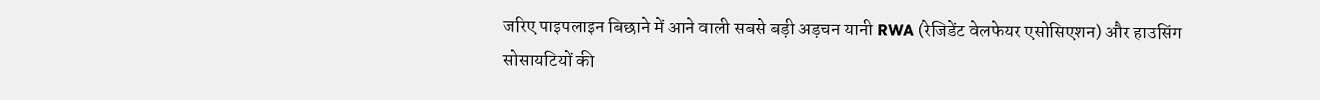जरिए पाइपलाइन बिछाने में आने वाली सबसे बड़ी अड़चन यानी RWA (रेजिडेंट वेलफेयर एसोसिएशन) और हाउसिंग सोसायटियों की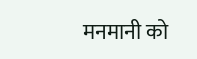मनमानी को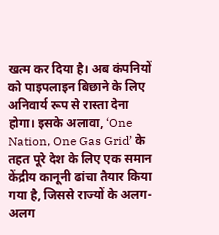खत्म कर दिया है। अब कंपनियों को पाइपलाइन बिछाने के लिए अनिवार्य रूप से रास्ता देना होगा। इसके अलावा, ‘One Nation, One Gas Grid’ के तहत पूरे देश के लिए एक समान केंद्रीय कानूनी ढांचा तैयार किया गया है, जिससे राज्यों के अलग-अलग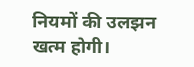नियमों की उलझन खत्म होगी।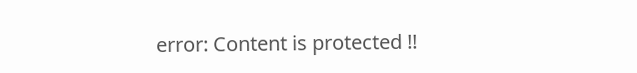error: Content is protected !!